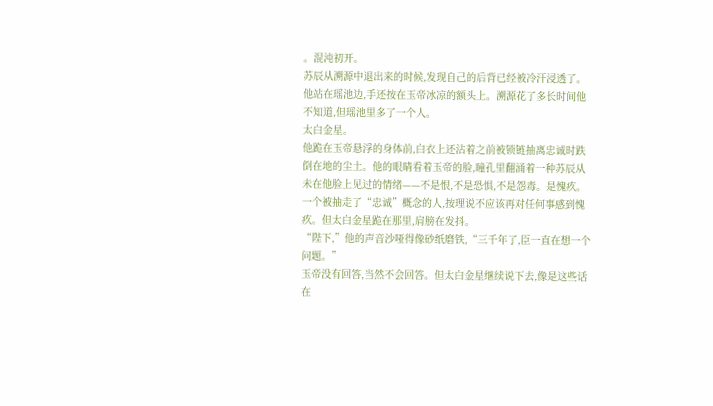。混沌初开。
苏辰从溯源中退出来的时候,发现自己的后背已经被冷汗浸透了。他站在瑶池边,手还按在玉帝冰凉的额头上。溯源花了多长时间他不知道,但瑶池里多了一个人。
太白金星。
他跪在玉帝悬浮的身体前,白衣上还沾着之前被锁链抽离忠诚时跌倒在地的尘土。他的眼睛看着玉帝的脸,瞳孔里翻涌着一种苏辰从未在他脸上见过的情绪——不是恨,不是恐惧,不是怨毒。是愧疚。一个被抽走了“忠诚”概念的人,按理说不应该再对任何事感到愧疚。但太白金星跪在那里,肩膀在发抖。
“陛下,”他的声音沙哑得像砂纸磨铁,“三千年了,臣一直在想一个问题。”
玉帝没有回答,当然不会回答。但太白金星继续说下去,像是这些话在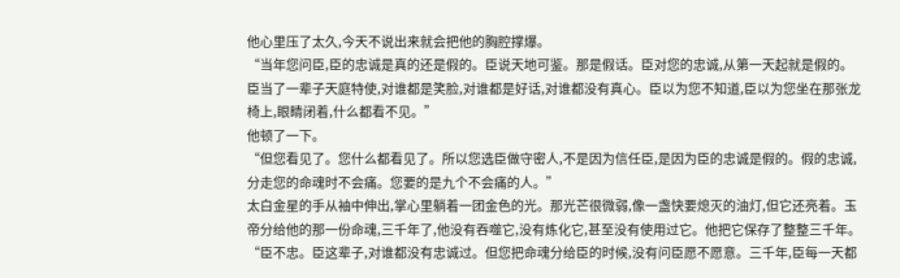他心里压了太久,今天不说出来就会把他的胸腔撑爆。
“当年您问臣,臣的忠诚是真的还是假的。臣说天地可鉴。那是假话。臣对您的忠诚,从第一天起就是假的。臣当了一辈子天庭特使,对谁都是笑脸,对谁都是好话,对谁都没有真心。臣以为您不知道,臣以为您坐在那张龙椅上,眼睛闭着,什么都看不见。”
他顿了一下。
“但您看见了。您什么都看见了。所以您选臣做守密人,不是因为信任臣,是因为臣的忠诚是假的。假的忠诚,分走您的命魂时不会痛。您要的是九个不会痛的人。”
太白金星的手从袖中伸出,掌心里躺着一团金色的光。那光芒很微弱,像一盏快要熄灭的油灯,但它还亮着。玉帝分给他的那一份命魂,三千年了,他没有吞噬它,没有炼化它,甚至没有使用过它。他把它保存了整整三千年。
“臣不忠。臣这辈子,对谁都没有忠诚过。但您把命魂分给臣的时候,没有问臣愿不愿意。三千年,臣每一天都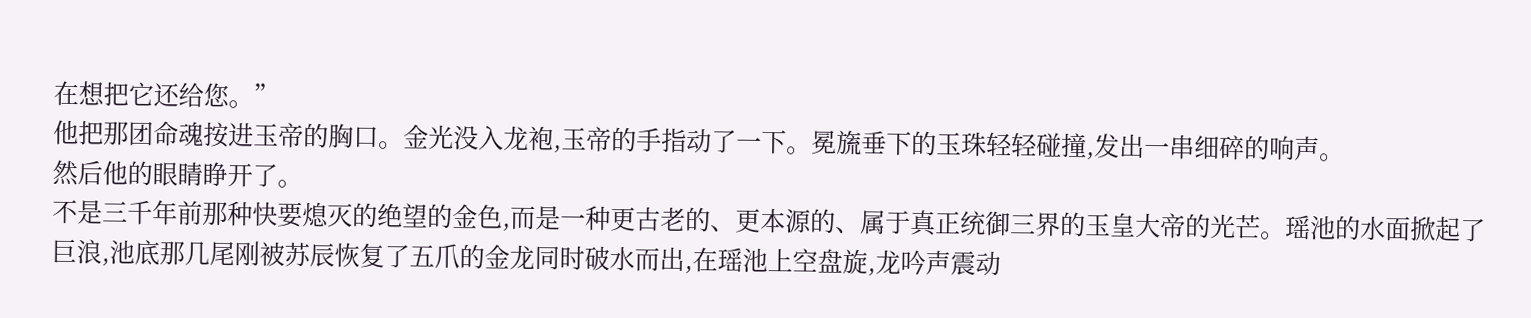在想把它还给您。”
他把那团命魂按进玉帝的胸口。金光没入龙袍,玉帝的手指动了一下。冕旒垂下的玉珠轻轻碰撞,发出一串细碎的响声。
然后他的眼睛睁开了。
不是三千年前那种快要熄灭的绝望的金色,而是一种更古老的、更本源的、属于真正统御三界的玉皇大帝的光芒。瑶池的水面掀起了巨浪,池底那几尾刚被苏辰恢复了五爪的金龙同时破水而出,在瑶池上空盘旋,龙吟声震动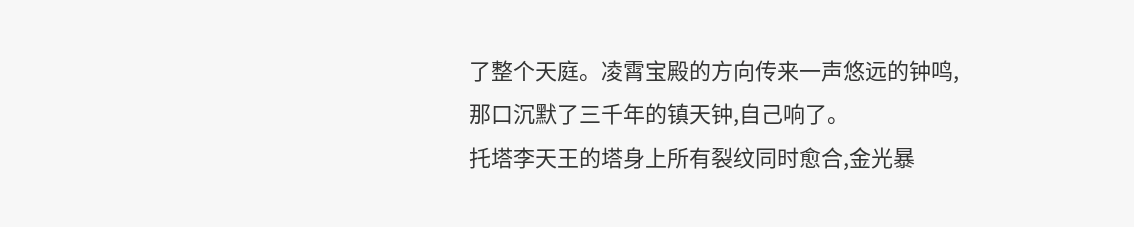了整个天庭。凌霄宝殿的方向传来一声悠远的钟鸣,那口沉默了三千年的镇天钟,自己响了。
托塔李天王的塔身上所有裂纹同时愈合,金光暴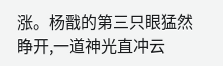涨。杨戬的第三只眼猛然睁开,一道神光直冲云